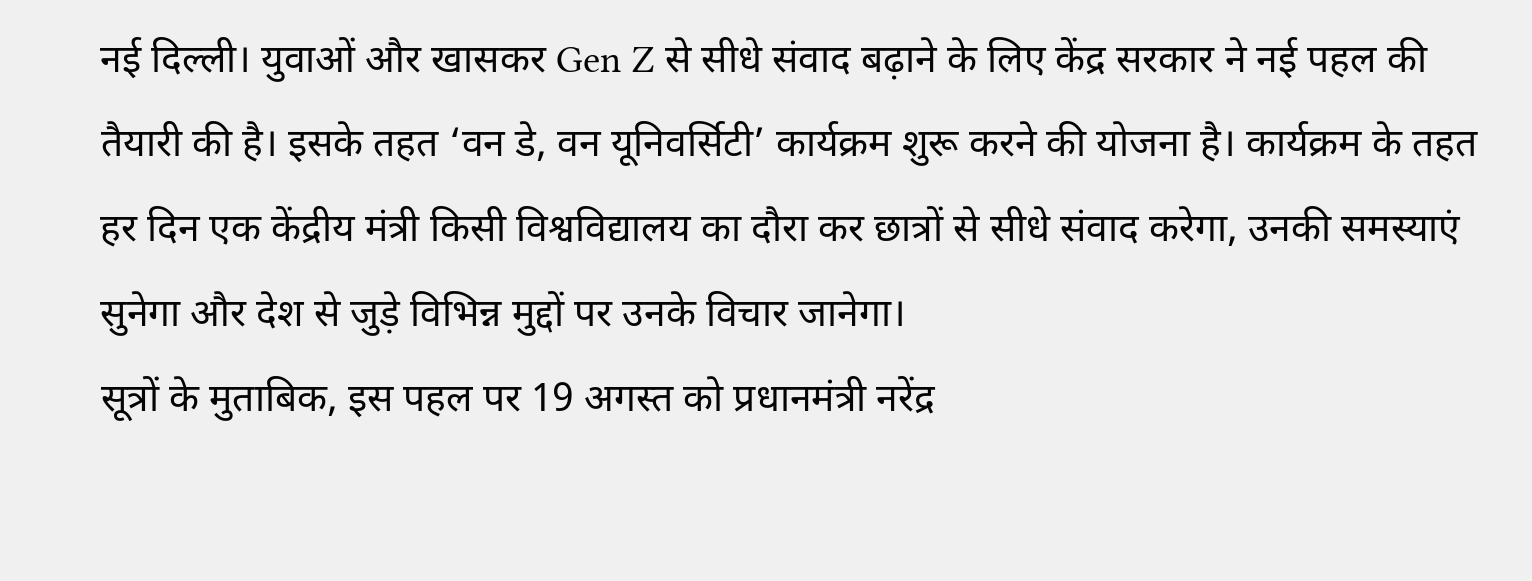नई दिल्ली। युवाओं और खासकर Gen Z से सीधे संवाद बढ़ाने के लिए केंद्र सरकार ने नई पहल की तैयारी की है। इसके तहत ‘वन डे, वन यूनिवर्सिटी’ कार्यक्रम शुरू करने की योजना है। कार्यक्रम के तहत हर दिन एक केंद्रीय मंत्री किसी विश्वविद्यालय का दौरा कर छात्रों से सीधे संवाद करेगा, उनकी समस्याएं सुनेगा और देश से जुड़े विभिन्न मुद्दों पर उनके विचार जानेगा।
सूत्रों के मुताबिक, इस पहल पर 19 अगस्त को प्रधानमंत्री नरेंद्र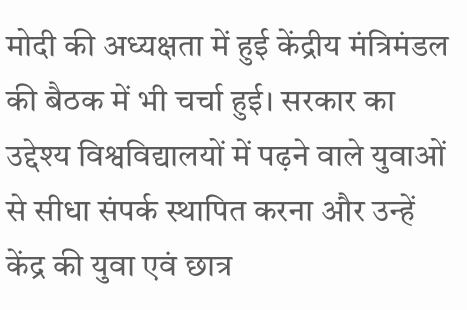मोदी की अध्यक्षता में हुई केंद्रीय मंत्रिमंडल की बैठक में भी चर्चा हुई। सरकार का उद्देश्य विश्वविद्यालयों में पढ़ने वाले युवाओं से सीधा संपर्क स्थापित करना और उन्हें केंद्र की युवा एवं छात्र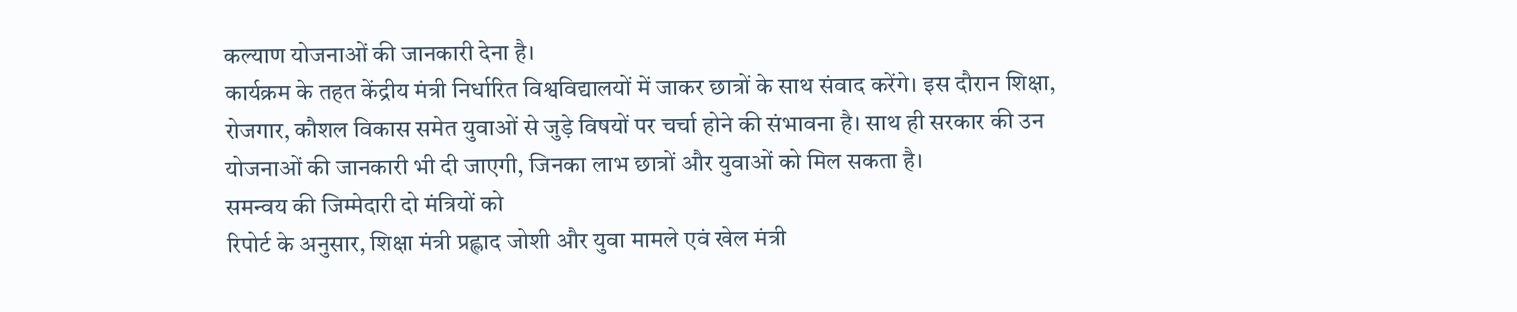कल्याण योजनाओं की जानकारी देना है।
कार्यक्रम के तहत केंद्रीय मंत्री निर्धारित विश्वविद्यालयों में जाकर छात्रों के साथ संवाद करेंगे। इस दौरान शिक्षा, रोजगार, कौशल विकास समेत युवाओं से जुड़े विषयों पर चर्चा होने की संभावना है। साथ ही सरकार की उन योजनाओं की जानकारी भी दी जाएगी, जिनका लाभ छात्रों और युवाओं को मिल सकता है।
समन्वय की जिम्मेदारी दो मंत्रियों को
रिपोर्ट के अनुसार, शिक्षा मंत्री प्रह्लाद जोशी और युवा मामले एवं खेल मंत्री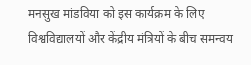मनसुख मांडविया को इस कार्यक्रम के लिए विश्वविद्यालयों और केंद्रीय मंत्रियों के बीच समन्वय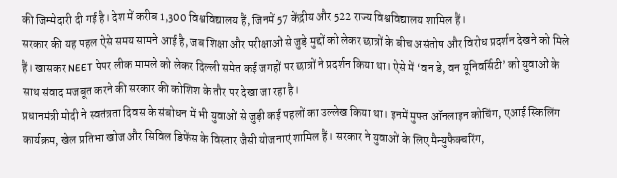की जिम्मेदारी दी गई है। देश में करीब 1,300 विश्वविद्यालय हैं, जिनमें 57 केंद्रीय और 522 राज्य विश्वविद्यालय शामिल हैं।
सरकार की यह पहल ऐसे समय सामने आई है, जब शिक्षा और परीक्षाओं से जुड़े मुद्दों को लेकर छात्रों के बीच असंतोष और विरोध प्रदर्शन देखने को मिले हैं। खासकर NEET पेपर लीक मामले को लेकर दिल्ली समेत कई जगहों पर छात्रों ने प्रदर्शन किया था। ऐसे में ‘वन डे, वन यूनिवर्सिटी’ को युवाओं के साथ संवाद मजबूत करने की सरकार की कोशिश के तौर पर देखा जा रहा है।
प्रधानमंत्री मोदी ने स्वतंत्रता दिवस के संबोधन में भी युवाओं से जुड़ी कई पहलों का उल्लेख किया था। इनमें मुफ्त ऑनलाइन कोचिंग, एआई स्किलिंग कार्यक्रम, खेल प्रतिभा खोज और सिविल डिफेंस के विस्तार जैसी योजनाएं शामिल हैं। सरकार ने युवाओं के लिए मैन्युफैक्चरिंग,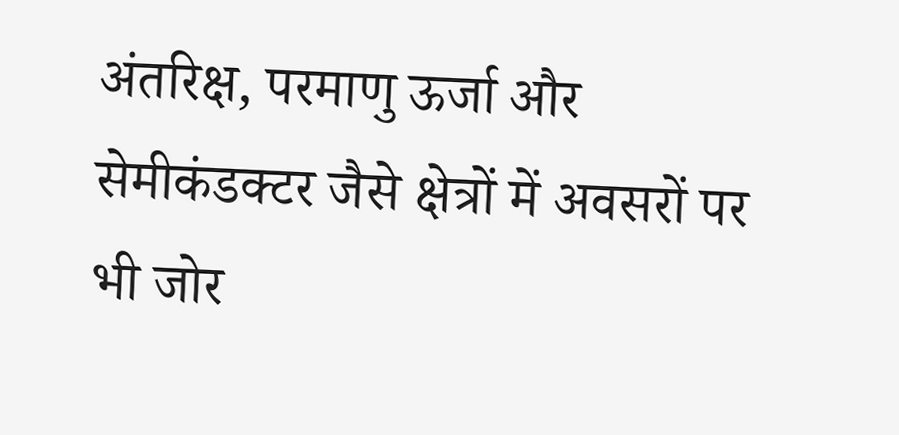अंतरिक्ष, परमाणु ऊर्जा और सेमीकंडक्टर जैसे क्षेत्रों में अवसरों पर भी जोर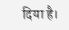दिया है।